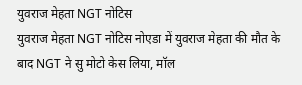युवराज मेहता NGT नोटिस
युवराज मेहता NGT नोटिस नोएडा में युवराज मेहता की मौत के बाद NGT ने सु मोटो केस लिया, मॉल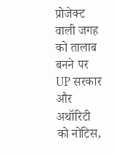प्रोजेक्ट वाली जगह को तालाब बनने पर UP सरकार और अथॉरिटी को नोटिस,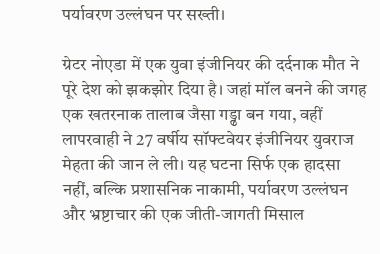पर्यावरण उल्लंघन पर सख्ती।

ग्रेटर नोएडा में एक युवा इंजीनियर की दर्दनाक मौत ने पूरे देश को झकझोर दिया है। जहां मॉल बनने की जगह एक खतरनाक तालाब जैसा गड्ढा बन गया, वहीं लापरवाही ने 27 वर्षीय सॉफ्टवेयर इंजीनियर युवराज मेहता की जान ले ली। यह घटना सिर्फ एक हादसा नहीं, बल्कि प्रशासनिक नाकामी, पर्यावरण उल्लंघन और भ्रष्टाचार की एक जीती-जागती मिसाल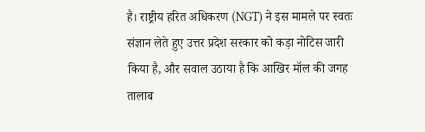है। राष्ट्रीय हरित अधिकरण (NGT) ने इस मामले पर स्वतः संज्ञान लेते हुए उत्तर प्रदेश सरकार को कड़ा नोटिस जारी किया है, और सवाल उठाया है कि आखिर मॉल की जगह तालाब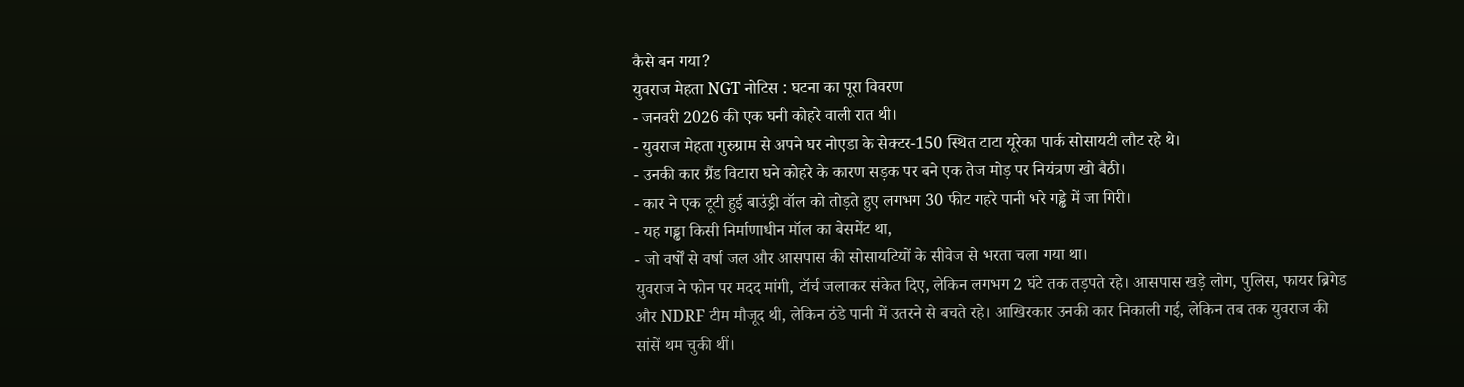कैसे बन गया?
युवराज मेहता NGT नोटिस : घटना का पूरा विवरण
- जनवरी 2026 की एक घनी कोहरे वाली रात थी।
- युवराज मेहता गुरुग्राम से अपने घर नोएडा के सेक्टर-150 स्थित टाटा यूरेका पार्क सोसायटी लौट रहे थे।
- उनकी कार ग्रैंड विटारा घने कोहरे के कारण सड़क पर बने एक तेज मोड़ पर नियंत्रण खो बैठी।
- कार ने एक टूटी हुई बाउंड्री वॉल को तोड़ते हुए लगभग 30 फीट गहरे पानी भरे गड्ढे में जा गिरी।
- यह गड्ढा किसी निर्माणाधीन मॉल का बेसमेंट था,
- जो वर्षों से वर्षा जल और आसपास की सोसायटियों के सीवेज से भरता चला गया था।
युवराज ने फोन पर मदद मांगी, टॉर्च जलाकर संकेत दिए, लेकिन लगभग 2 घंटे तक तड़पते रहे। आसपास खड़े लोग, पुलिस, फायर ब्रिगेड और NDRF टीम मौजूद थी, लेकिन ठंडे पानी में उतरने से बचते रहे। आखिरकार उनकी कार निकाली गई, लेकिन तब तक युवराज की सांसें थम चुकी थीं।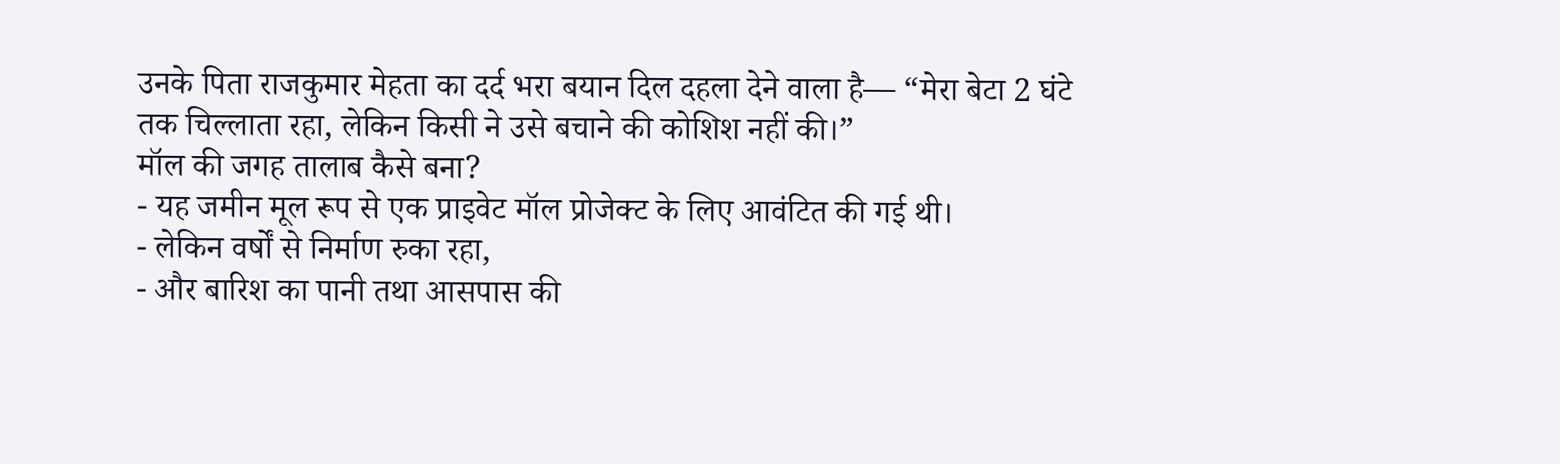उनके पिता राजकुमार मेहता का दर्द भरा बयान दिल दहला देने वाला है— “मेरा बेटा 2 घंटे तक चिल्लाता रहा, लेकिन किसी ने उसे बचाने की कोशिश नहीं की।”
मॉल की जगह तालाब कैसे बना?
- यह जमीन मूल रूप से एक प्राइवेट मॉल प्रोजेक्ट के लिए आवंटित की गई थी।
- लेकिन वर्षों से निर्माण रुका रहा,
- और बारिश का पानी तथा आसपास की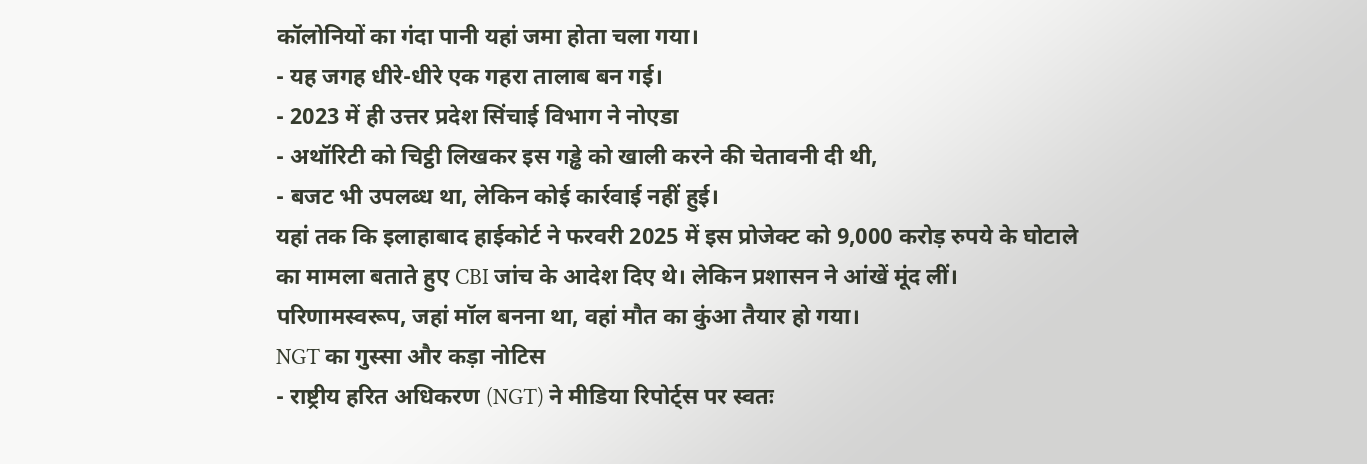कॉलोनियों का गंदा पानी यहां जमा होता चला गया।
- यह जगह धीरे-धीरे एक गहरा तालाब बन गई।
- 2023 में ही उत्तर प्रदेश सिंचाई विभाग ने नोएडा
- अथॉरिटी को चिट्ठी लिखकर इस गड्ढे को खाली करने की चेतावनी दी थी,
- बजट भी उपलब्ध था, लेकिन कोई कार्रवाई नहीं हुई।
यहां तक कि इलाहाबाद हाईकोर्ट ने फरवरी 2025 में इस प्रोजेक्ट को 9,000 करोड़ रुपये के घोटाले का मामला बताते हुए CBI जांच के आदेश दिए थे। लेकिन प्रशासन ने आंखें मूंद लीं। परिणामस्वरूप, जहां मॉल बनना था, वहां मौत का कुंआ तैयार हो गया।
NGT का गुस्सा और कड़ा नोटिस
- राष्ट्रीय हरित अधिकरण (NGT) ने मीडिया रिपोर्ट्स पर स्वतः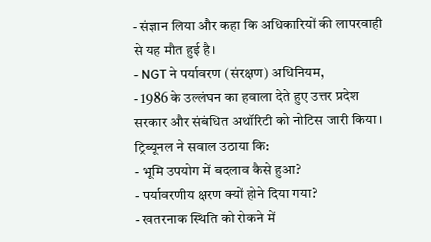- संज्ञान लिया और कहा कि अधिकारियों की लापरवाही से यह मौत हुई है।
- NGT ने पर्यावरण (संरक्षण) अधिनियम,
- 1986 के उल्लंघन का हवाला देते हुए उत्तर प्रदेश सरकार और संबंधित अथॉरिटी को नोटिस जारी किया।
ट्रिब्यूनल ने सवाल उठाया कि:
- भूमि उपयोग में बदलाव कैसे हुआ?
- पर्यावरणीय क्षरण क्यों होने दिया गया?
- खतरनाक स्थिति को रोकने में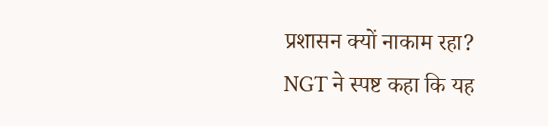प्रशासन क्यों नाकाम रहा?
NGT ने स्पष्ट कहा कि यह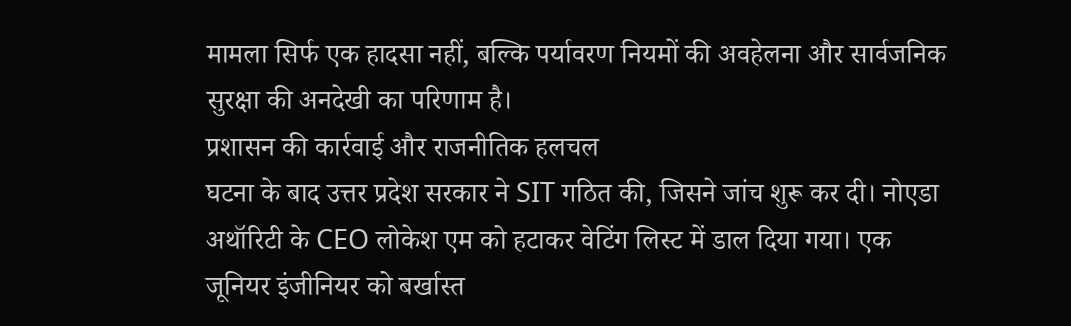मामला सिर्फ एक हादसा नहीं, बल्कि पर्यावरण नियमों की अवहेलना और सार्वजनिक सुरक्षा की अनदेखी का परिणाम है।
प्रशासन की कार्रवाई और राजनीतिक हलचल
घटना के बाद उत्तर प्रदेश सरकार ने SIT गठित की, जिसने जांच शुरू कर दी। नोएडा अथॉरिटी के CEO लोकेश एम को हटाकर वेटिंग लिस्ट में डाल दिया गया। एक जूनियर इंजीनियर को बर्खास्त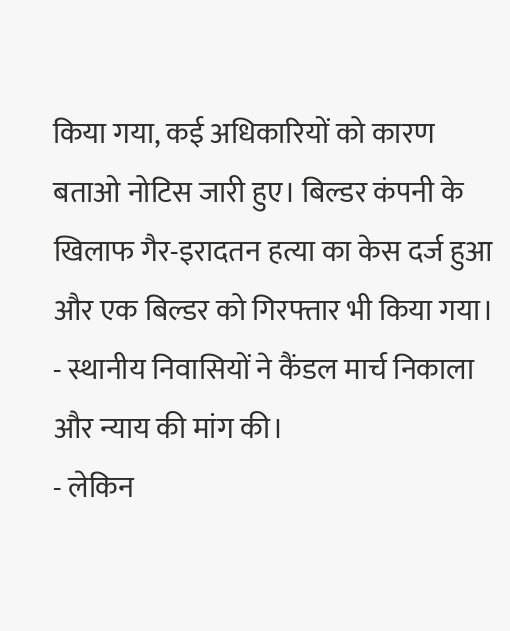किया गया, कई अधिकारियों को कारण बताओ नोटिस जारी हुए। बिल्डर कंपनी के खिलाफ गैर-इरादतन हत्या का केस दर्ज हुआ और एक बिल्डर को गिरफ्तार भी किया गया।
- स्थानीय निवासियों ने कैंडल मार्च निकाला और न्याय की मांग की।
- लेकिन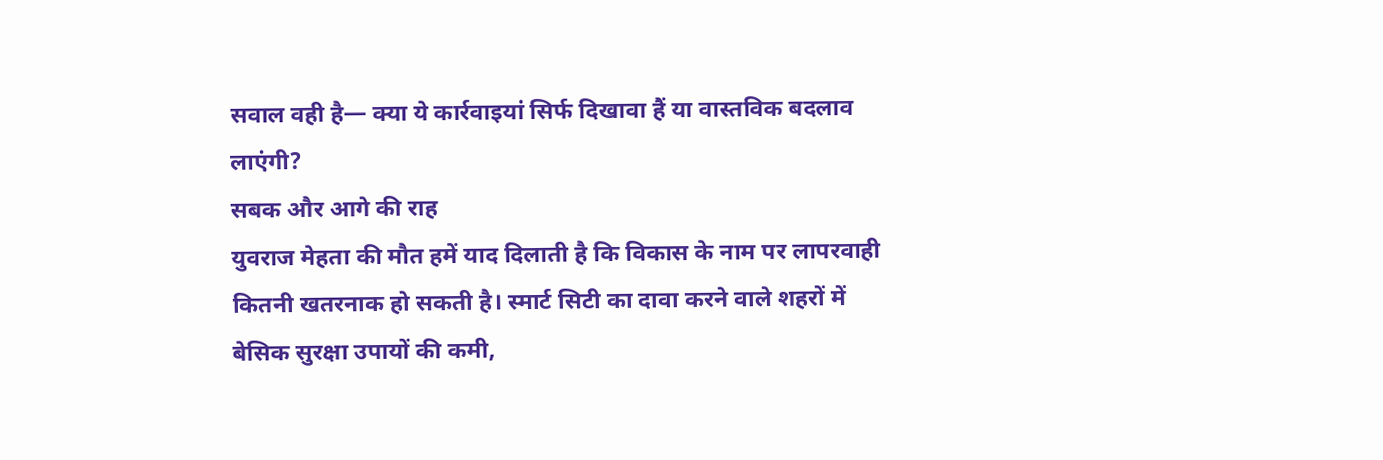सवाल वही है— क्या ये कार्रवाइयां सिर्फ दिखावा हैं या वास्तविक बदलाव लाएंगी?
सबक और आगे की राह
युवराज मेहता की मौत हमें याद दिलाती है कि विकास के नाम पर लापरवाही कितनी खतरनाक हो सकती है। स्मार्ट सिटी का दावा करने वाले शहरों में बेसिक सुरक्षा उपायों की कमी,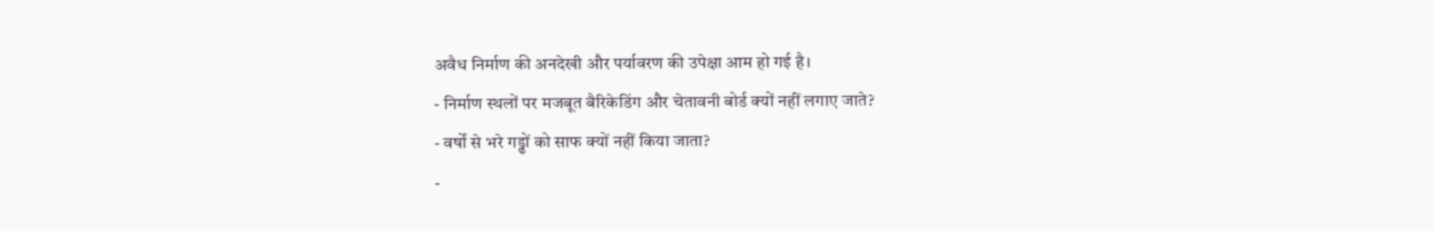अवैध निर्माण की अनदेखी और पर्यावरण की उपेक्षा आम हो गई है।
- निर्माण स्थलों पर मजबूत बैरिकेडिंग और चेतावनी बोर्ड क्यों नहीं लगाए जाते?
- वर्षों से भरे गड्ढों को साफ क्यों नहीं किया जाता?
-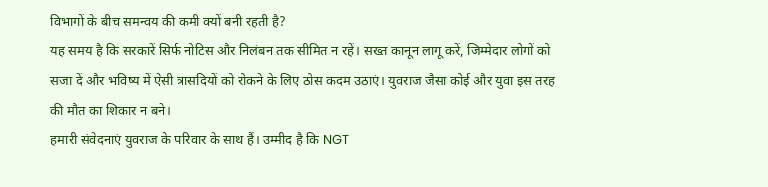विभागों के बीच समन्वय की कमी क्यों बनी रहती है?
यह समय है कि सरकारें सिर्फ नोटिस और निलंबन तक सीमित न रहें। सख्त कानून लागू करें, जिम्मेदार लोगों को सजा दें और भविष्य में ऐसी त्रासदियों को रोकने के लिए ठोस कदम उठाएं। युवराज जैसा कोई और युवा इस तरह की मौत का शिकार न बने।
हमारी संवेदनाएं युवराज के परिवार के साथ हैं। उम्मीद है कि NGT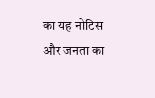का यह नोटिस और जनता का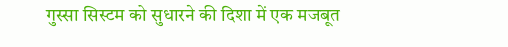गुस्सा सिस्टम को सुधारने की दिशा में एक मजबूत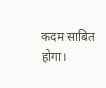कदम साबित होगा।